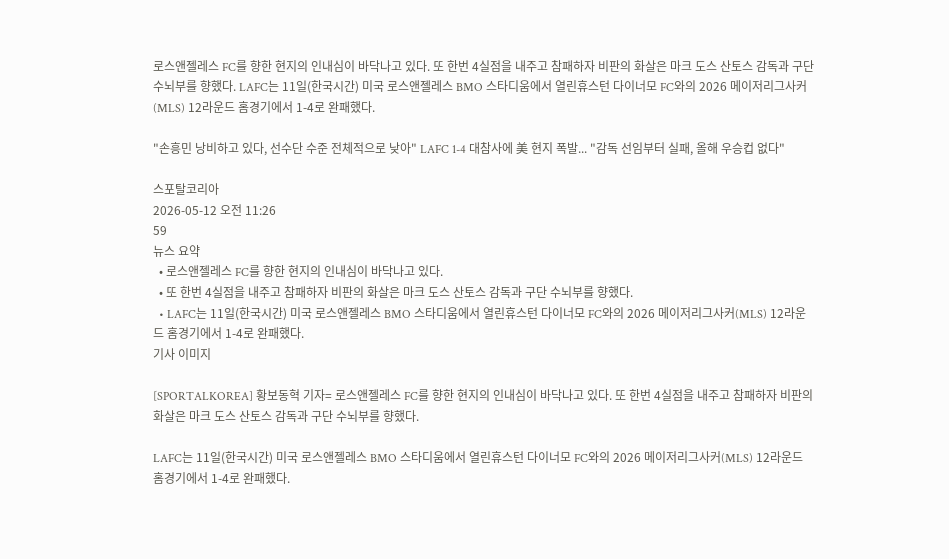로스앤젤레스 FC를 향한 현지의 인내심이 바닥나고 있다. 또 한번 4실점을 내주고 참패하자 비판의 화살은 마크 도스 산토스 감독과 구단 수뇌부를 향했다. LAFC는 11일(한국시간) 미국 로스앤젤레스 BMO 스타디움에서 열린휴스턴 다이너모 FC와의 2026 메이저리그사커(MLS) 12라운드 홈경기에서 1-4로 완패했다.

"손흥민 낭비하고 있다, 선수단 수준 전체적으로 낮아" LAFC 1-4 대참사에 美 현지 폭발... "감독 선임부터 실패, 올해 우승컵 없다"

스포탈코리아
2026-05-12 오전 11:26
59
뉴스 요약
  • 로스앤젤레스 FC를 향한 현지의 인내심이 바닥나고 있다.
  • 또 한번 4실점을 내주고 참패하자 비판의 화살은 마크 도스 산토스 감독과 구단 수뇌부를 향했다.
  • LAFC는 11일(한국시간) 미국 로스앤젤레스 BMO 스타디움에서 열린휴스턴 다이너모 FC와의 2026 메이저리그사커(MLS) 12라운드 홈경기에서 1-4로 완패했다.
기사 이미지

[SPORTALKOREA] 황보동혁 기자= 로스앤젤레스 FC를 향한 현지의 인내심이 바닥나고 있다. 또 한번 4실점을 내주고 참패하자 비판의 화살은 마크 도스 산토스 감독과 구단 수뇌부를 향했다.

LAFC는 11일(한국시간) 미국 로스앤젤레스 BMO 스타디움에서 열린휴스턴 다이너모 FC와의 2026 메이저리그사커(MLS) 12라운드 홈경기에서 1-4로 완패했다.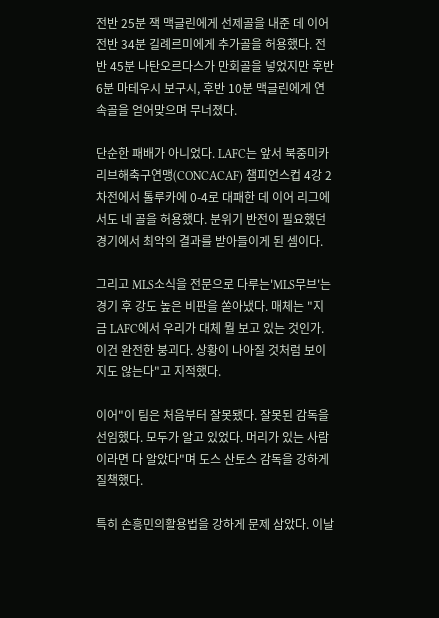전반 25분 잭 맥글린에게 선제골을 내준 데 이어 전반 34분 길례르미에게 추가골을 허용했다. 전반 45분 나탄오르다스가 만회골을 넣었지만 후반 6분 마테우시 보구시, 후반 10분 맥글린에게 연속골을 얻어맞으며 무너졌다.

단순한 패배가 아니었다. LAFC는 앞서 북중미카리브해축구연맹(CONCACAF) 챔피언스컵 4강 2차전에서 톨루카에 0-4로 대패한 데 이어 리그에서도 네 골을 허용했다. 분위기 반전이 필요했던 경기에서 최악의 결과를 받아들이게 된 셈이다.

그리고 MLS소식을 전문으로 다루는'MLS무브'는 경기 후 강도 높은 비판을 쏟아냈다. 매체는 "지금 LAFC에서 우리가 대체 뭘 보고 있는 것인가. 이건 완전한 붕괴다. 상황이 나아질 것처럼 보이지도 않는다"고 지적했다.

이어"이 팀은 처음부터 잘못됐다. 잘못된 감독을 선임했다. 모두가 알고 있었다. 머리가 있는 사람이라면 다 알았다"며 도스 산토스 감독을 강하게 질책했다.

특히 손흥민의활용법을 강하게 문제 삼았다. 이날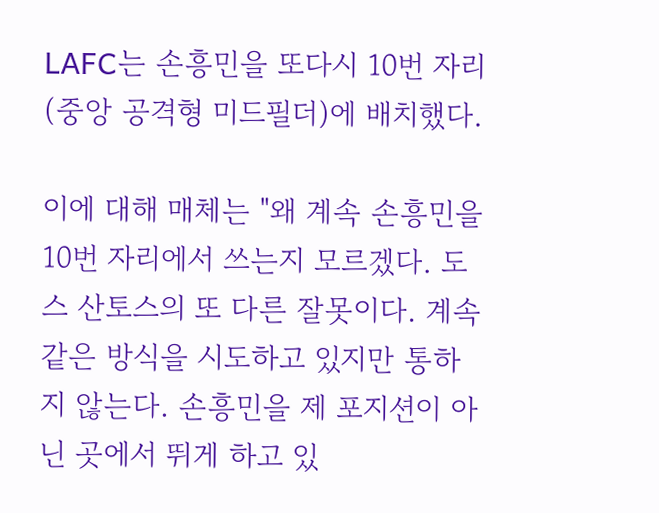LAFC는 손흥민을 또다시 10번 자리(중앙 공격형 미드필더)에 배치했다.

이에 대해 매체는 "왜 계속 손흥민을 10번 자리에서 쓰는지 모르겠다. 도스 산토스의 또 다른 잘못이다. 계속 같은 방식을 시도하고 있지만 통하지 않는다. 손흥민을 제 포지션이 아닌 곳에서 뛰게 하고 있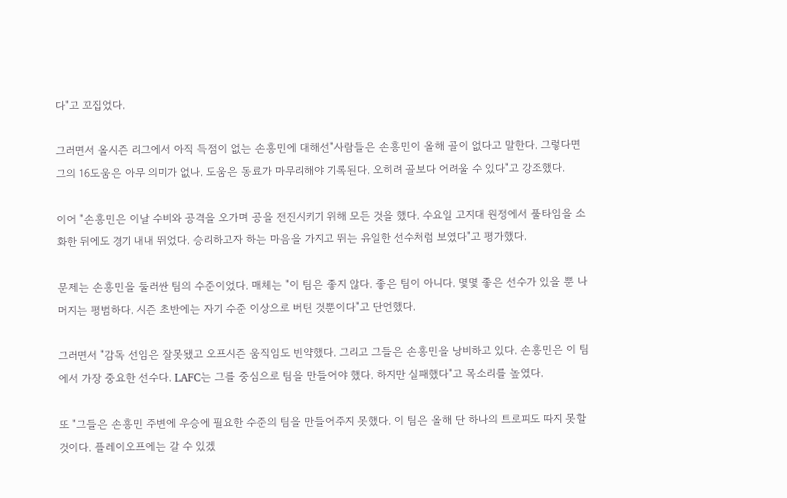다"고 꼬집었다.

그러면서 올시즌 리그에서 아직 득점이 없는 손흥민에 대해선"사람들은 손흥민이 올해 골이 없다고 말한다. 그렇다면 그의 16도움은 아무 의미가 없나. 도움은 동료가 마무리해야 기록된다. 오히려 골보다 어려울 수 있다"고 강조했다.

이어 "손흥민은 이날 수비와 공격을 오가며 공을 전진시키기 위해 모든 것을 했다. 수요일 고지대 원정에서 풀타임을 소화한 뒤에도 경기 내내 뛰었다. 승리하고자 하는 마음을 가지고 뛰는 유일한 선수처럼 보였다"고 평가했다.

문제는 손흥민을 둘러싼 팀의 수준이었다. 매체는 "이 팀은 좋지 않다. 좋은 팀이 아니다. 몇몇 좋은 선수가 있을 뿐 나머지는 평범하다. 시즌 초반에는 자기 수준 이상으로 버틴 것뿐이다"고 단언했다.

그러면서 "감독 선임은 잘못됐고 오프시즌 움직임도 빈약했다. 그리고 그들은 손흥민을 낭비하고 있다. 손흥민은 이 팀에서 가장 중요한 선수다. LAFC는 그를 중심으로 팀을 만들어야 했다. 하지만 실패했다"고 목소리를 높였다.

또 "그들은 손흥민 주변에 우승에 필요한 수준의 팀을 만들어주지 못했다. 이 팀은 올해 단 하나의 트로피도 따지 못할 것이다. 플레이오프에는 갈 수 있겠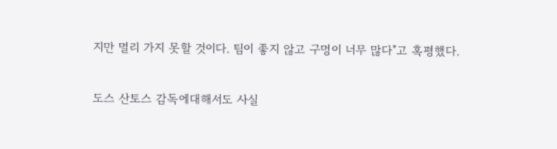지만 멀리 가지 못할 것이다. 팀이 좋지 않고 구멍이 너무 많다"고 혹평했다.

도스 산토스 감독에대해서도 사실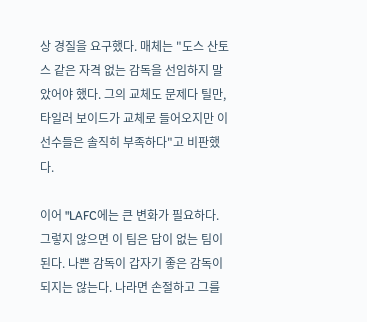상 경질을 요구했다. 매체는 "도스 산토스 같은 자격 없는 감독을 선임하지 말았어야 했다. 그의 교체도 문제다 틸만, 타일러 보이드가 교체로 들어오지만 이 선수들은 솔직히 부족하다"고 비판했다.

이어 "LAFC에는 큰 변화가 필요하다. 그렇지 않으면 이 팀은 답이 없는 팀이 된다. 나쁜 감독이 갑자기 좋은 감독이 되지는 않는다. 나라면 손절하고 그를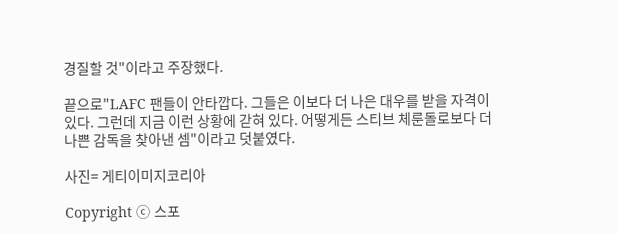경질할 것"이라고 주장했다.

끝으로"LAFC 팬들이 안타깝다. 그들은 이보다 더 나은 대우를 받을 자격이 있다. 그런데 지금 이런 상황에 갇혀 있다. 어떻게든 스티브 체룬돌로보다 더 나쁜 감독을 찾아낸 셈"이라고 덧붙였다.

사진= 게티이미지코리아

Copyright ⓒ 스포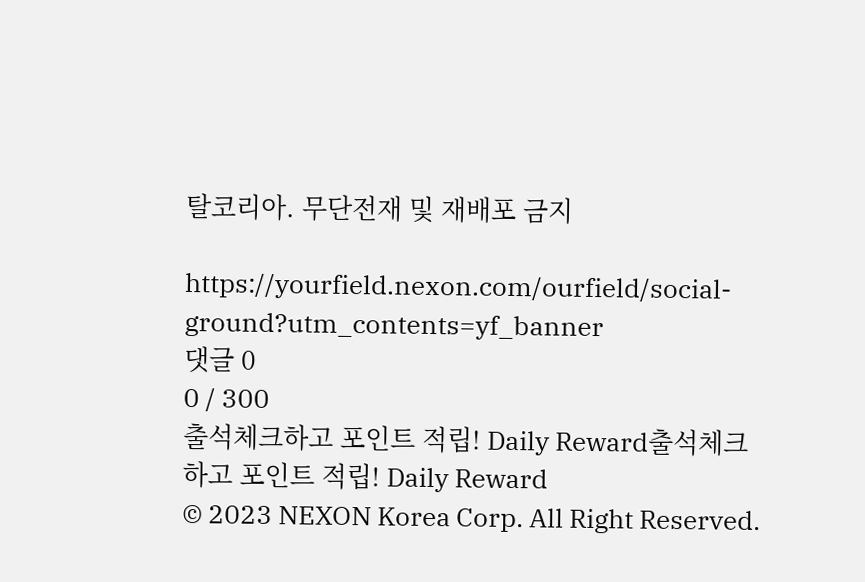탈코리아. 무단전재 및 재배포 금지

https://yourfield.nexon.com/ourfield/social-ground?utm_contents=yf_banner
댓글 0
0 / 300
출석체크하고 포인트 적립! Daily Reward출석체크하고 포인트 적립! Daily Reward
© 2023 NEXON Korea Corp. All Right Reserved.